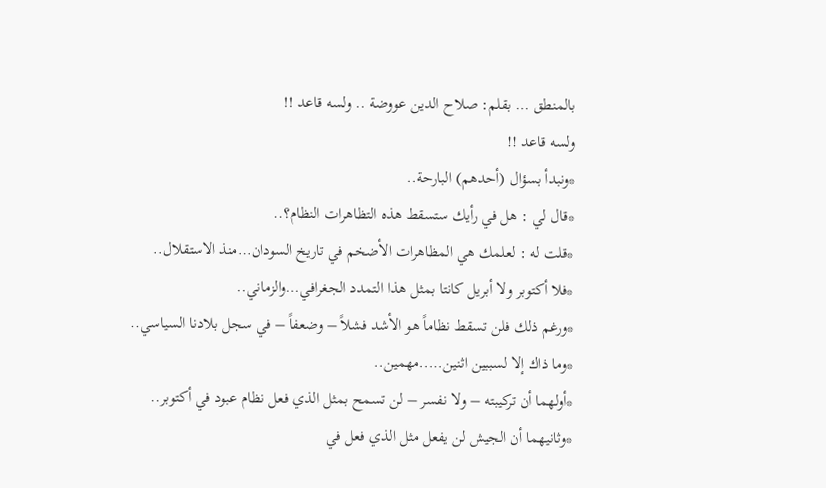بالمنطق … بقلم: صلاح الدين عووضة .. ولسه قاعد !!
ولسه قاعد !!
*ونبدأ بسؤال (أحدهم) البارحة..
*قال لي : هل في رأيك ستسقط هذه التظاهرات النظام؟..
*قلت له : لعلمك هي المظاهرات الأضخم في تاريخ السودان…منذ الاستقلال..
*فلا أكتوبر ولا أبريل كانتا بمثل هذا التمدد الجغرافي…والزماني..
*ورغم ذلك فلن تسقط نظاماً هو الأشد فشلاً – وضعفاً – في سجل بلادنا السياسي..
*وما ذاك إلا لسببين اثنين…..مهمين..
*أولهما أن تركيبته – ولا نفسر – لن تسمح بمثل الذي فعل نظام عبود في أكتوبر..
*وثانيهما أن الجيش لن يفعل مثل الذي فعل في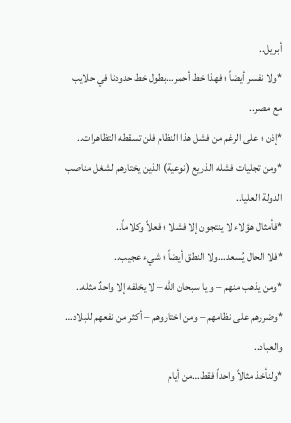أبريل..
*ولا نفسر أيضاً ؛ فهذا خط أحمر…بطول خط حدودنا في حلايب مع مصر..
*إذن ؛ على الرغم من فشل هذا النظام فلن تسقطه التظاهرات..
*ومن تجليات فشله الذريع (نوعية) الذين يختارهم لشغل مناصب الدولة العليا..
*فأمثال هؤلاء لا ينتجون إلا فشلا ؛ فعلاً وكلاماً..
*فلا الحال يُسعد…ولا النطق أيضاً ؛ شيء عجيب..
*ومن يذهب منهم – و يا سبحان الله – لا يخلفه إلا واحدٌ مثله..
*وضررهم على نظامهم – ومن اختاروهم – أكثر من نفعهم للبلاد… والعباد..
*ولنأخذ مثالاً واحداً فقط…من أيام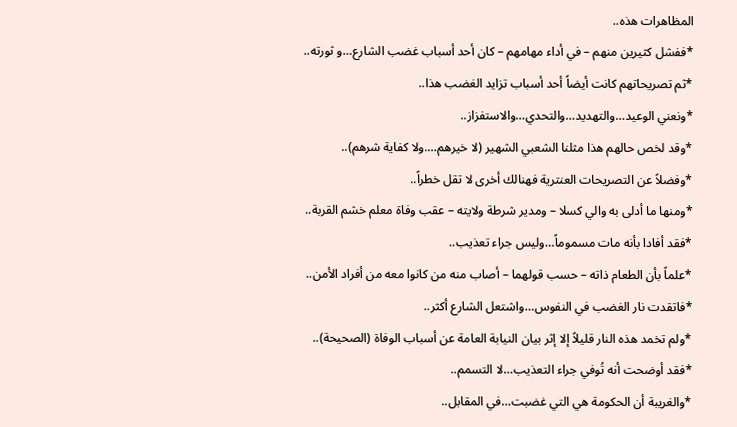المظاهرات هذه..
*ففشل كثيرين منهم – في أداء مهامهم – كان أحد أسباب غضب الشارع…و ثورته..
*ثم تصريحاتهم كانت أيضاً أحد أسباب تزايد الغضب هذا..
*ونعني الوعيد…والتهديد…والتحدي…والاستفزاز..
*وقد لخص حالهم هذا مثلنا الشعبي الشهير (لا خيرهم….ولا كفاية شرهم)..
*وفضلاً عن التصريحات العنترية فهنالك أخرى لا تقل خطراً..
*ومنها ما أدلى به والي كسلا – ومدير شرطة ولايته – عقب وفاة معلم خشم القربة..
*فقد أفادا بأنه مات مسموماً…وليس جراء تعذيب..
*علماً بأن الطعام ذاته – حسب قولهما – أصاب منه من كانوا معه من أفراد الأمن..
*فاتقدت نار الغضب في النفوس…واشتعل الشارع أكثر..
*ولم تخمد هذه النار قليلاً إلا إثر بيان النيابة العامة عن أسباب الوفاة (الصحيحة)..
*فقد أوضحت أنه تُوفي جراء التعذيب…لا التسمم..
*والغريبة أن الحكومة هي التي غضبت…في المقابل..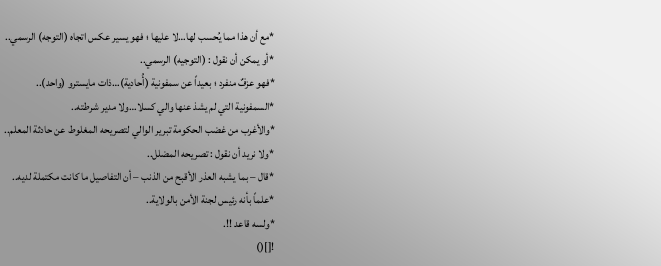*مع أن هذا مما يُحسب لها…لا عليها ؛ فهو يسير عكس اتجاه (التوجه) الرسمي..
*أو يمكن أن نقول : (التوجيه) الرسمي..
*فهو عزفٌ منفرد ؛ بعيداً عن سمفونية (أُحادية)…ذات مايسترو (واحد)..
*السمفونية التي لم يشذ عنها والي كسلا…ولا مدير شرطته..
*والأغرب من غضب الحكومة تبرير الوالي لتصريحه المغلوط عن حادثة المعلم..
*ولا نريد أن نقول : تصريحه المضلل..
*قال – بما يشبه العذر الأقبح من الذنب – أن التفاصيل ما كانت مكتملة لديه..
*علماً بأنه رئيس لجنة الأمن بالولاية..
*ولسه قاعد !!.
![]()